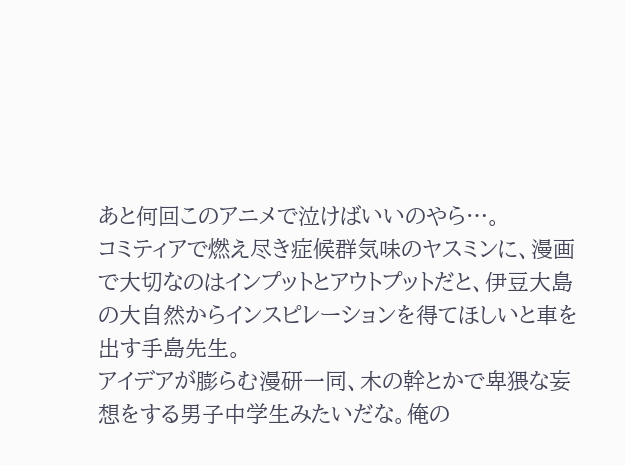あと何回このアニメで泣けばいいのやら…。
コミティアで燃え尽き症候群気味のヤスミンに、漫画で大切なのはインプットとアウトプットだと、伊豆大島の大自然からインスピレーションを得てほしいと車を出す手島先生。
アイデアが膨らむ漫研一同、木の幹とかで卑猥な妄想をする男子中学生みたいだな。俺の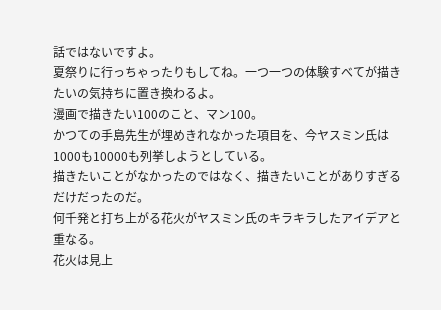話ではないですよ。
夏祭りに行っちゃったりもしてね。一つ一つの体験すべてが描きたいの気持ちに置き換わるよ。
漫画で描きたい100のこと、マン100。
かつての手島先生が埋めきれなかった項目を、今ヤスミン氏は1000も10000も列挙しようとしている。
描きたいことがなかったのではなく、描きたいことがありすぎるだけだったのだ。
何千発と打ち上がる花火がヤスミン氏のキラキラしたアイデアと重なる。
花火は見上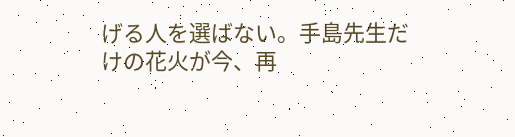げる人を選ばない。手島先生だけの花火が今、再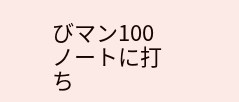びマン100ノートに打ち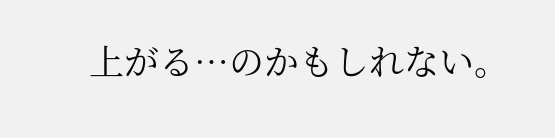上がる…のかもしれない。